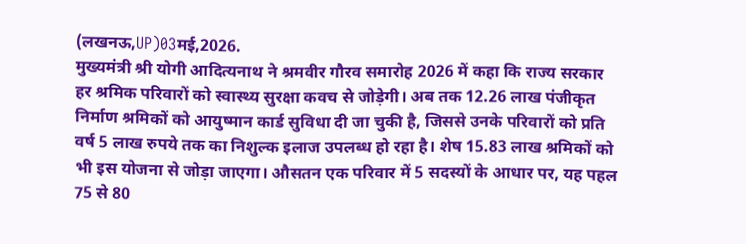(लखनऊ,UP)03मई,2026.
मुख्यमंत्री श्री योगी आदित्यनाथ ने श्रमवीर गौरव समारोह 2026 में कहा कि राज्य सरकार हर श्रमिक परिवारों को स्वास्थ्य सुरक्षा कवच से जोड़ेगी। अब तक 12.26 लाख पंजीकृत निर्माण श्रमिकों को आयुष्मान कार्ड सुविधा दी जा चुकी है, जिससे उनके परिवारों को प्रति वर्ष 5 लाख रुपये तक का निशुल्क इलाज उपलब्ध हो रहा है। शेष 15.83 लाख श्रमिकों को भी इस योजना से जोड़ा जाएगा। औसतन एक परिवार में 5 सदस्यों के आधार पर, यह पहल 75 से 80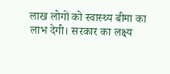लाख लोगों को स्वास्थ्य बीमा का लाभ देगी। सरकार का लक्ष्य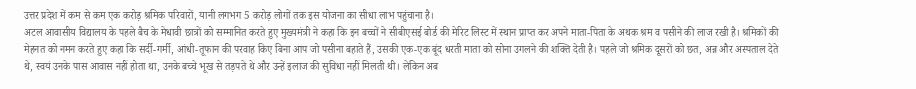उत्तर प्रदेश में कम से कम एक करोड़ श्रमिक परिवारों, यानी लगभग 5 करोड़ लोगों तक इस योजना का सीधा लाभ पहुंचाना है।
अटल आवासीय विद्यालय के पहले बैच के मेधावी छात्रों को सम्मानित करते हुए मुख्यमंत्री ने कहा कि इन बच्चों ने सीबीएसई बोर्ड की मेरिट लिस्ट में स्थान प्राप्त कर अपने माता-पिता के अथक श्रम व पसीने की लाज रखी है। श्रमिकों की मेहनत को नमन करते हुए कहा कि सर्दी-गर्मी, आंधी-तूफान की परवाह किए बिना आप जो पसीना बहाते हैं, उसकी एक-एक बूंद धरती माता को सोना उगलने की शक्ति देती है। पहले जो श्रमिक दूसरों को छत, अन्न और अस्पताल देते थे, स्वयं उनके पास आवास नहीं होता था, उनके बच्चे भूख से तड़पते थे और उन्हें इलाज की सुविधा नहीं मिलती थी। लेकिन अब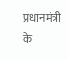प्रधानमंत्री के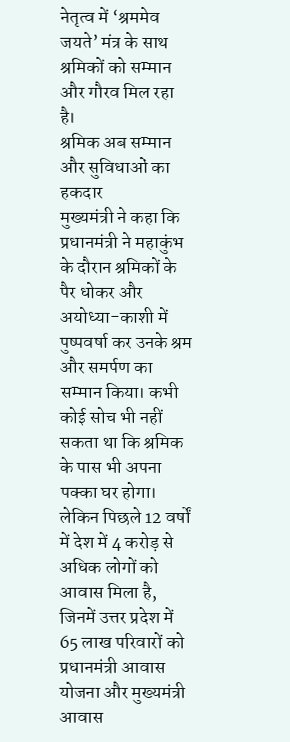नेतृत्व में ‘श्रममेव जयते’ मंत्र के साथ श्रमिकों को सम्मान और गौरव मिल रहा है।
श्रमिक अब सम्मान और सुविधाओं का हकदार
मुख्यमंत्री ने कहा कि प्रधानमंत्री ने महाकुंभ के दौरान श्रमिकों के पैर धोकर और अयोध्या-काशी में पुष्पवर्षा कर उनके श्रम और समर्पण का सम्मान किया। कभी कोई सोच भी नहीं सकता था कि श्रमिक के पास भी अपना पक्का घर होगा। लेकिन पिछले 12 वर्षों में देश में 4 करोड़ से अधिक लोगों को आवास मिला है, जिनमें उत्तर प्रदेश में 65 लाख परिवारों को प्रधानमंत्री आवास योजना और मुख्यमंत्री आवास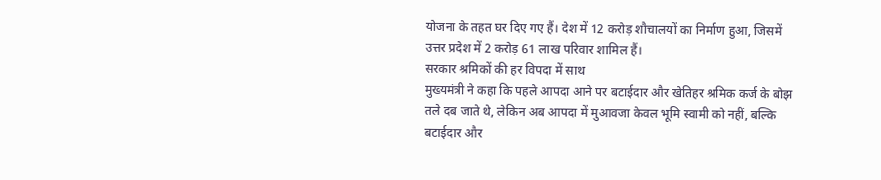योजना के तहत घर दिए गए हैं। देश में 12 करोड़ शौचालयों का निर्माण हुआ, जिसमें उत्तर प्रदेश में 2 करोड़ 61 लाख परिवार शामिल हैं।
सरकार श्रमिकों की हर विपदा में साथ
मुख्यमंत्री ने कहा कि पहले आपदा आने पर बटाईदार और खेतिहर श्रमिक कर्ज के बोझ तले दब जाते थे, लेकिन अब आपदा में मुआवजा केवल भूमि स्वामी को नहीं, बल्कि बटाईदार और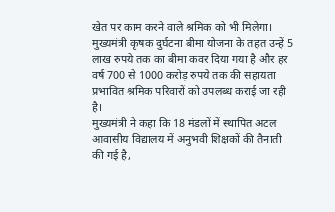खेत पर काम करने वाले श्रमिक को भी मिलेगा। मुख्यमंत्री कृषक दुर्घटना बीमा योजना के तहत उन्हें 5 लाख रुपये तक का बीमा कवर दिया गया है और हर वर्ष 700 से 1000 करोड़ रुपये तक की सहायता प्रभावित श्रमिक परिवारों को उपलब्ध कराई जा रही है।
मुख्यमंत्री ने कहा कि 18 मंडलों में स्थापित अटल आवासीय विद्यालय में अनुभवी शिक्षकों की तैनाती की गई है,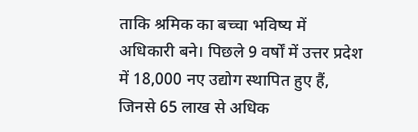ताकि श्रमिक का बच्चा भविष्य में अधिकारी बने। पिछले 9 वर्षों में उत्तर प्रदेश में 18,000 नए उद्योग स्थापित हुए हैं, जिनसे 65 लाख से अधिक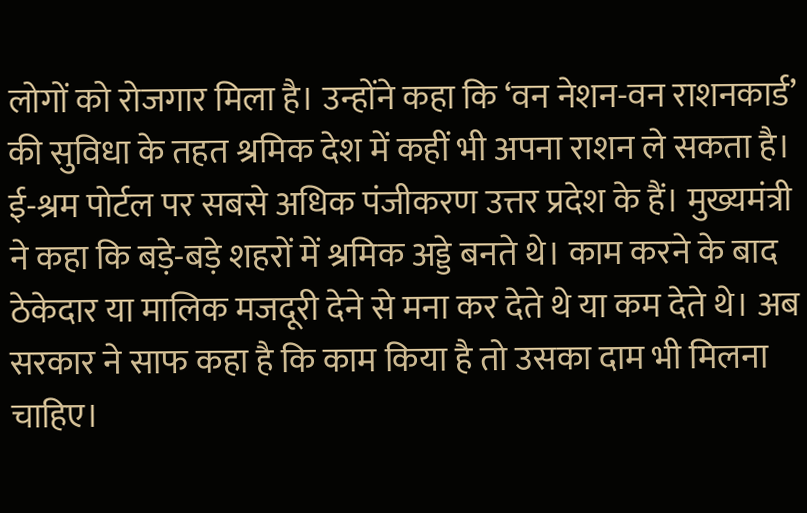लोगों को रोजगार मिला है। उन्होंने कहा कि ‘वन नेशन-वन राशनकार्ड’ की सुविधा के तहत श्रमिक देश में कहीं भी अपना राशन ले सकता है। ई-श्रम पोर्टल पर सबसे अधिक पंजीकरण उत्तर प्रदेश के हैं। मुख्यमंत्री ने कहा कि बड़े-बड़े शहरों में श्रमिक अड्डे बनते थे। काम करने के बाद ठेकेदार या मालिक मजदूरी देने से मना कर देते थे या कम देते थे। अब सरकार ने साफ कहा है कि काम किया है तो उसका दाम भी मिलना चाहिए।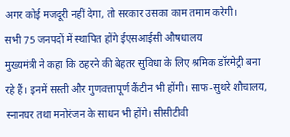अगर कोई मजदूरी नहीं देगा, तो सरकार उसका काम तमाम करेगी।
सभी 75 जनपदों में स्थापित होंगे ईएसआईसी औषधालय
मुख्यमंत्री ने कहा कि ठहरने की बेहतर सुविधा के लिए श्रमिक डॉरमेट्री बना रहे हैं। इनमें सस्ती और गुणवत्तापूर्ण कैंटीन भी होंगी। साफ-सुथरे शौचालय, स्नानघर तथा मनोरंजन के साधन भी होंगे। सीसीटीवी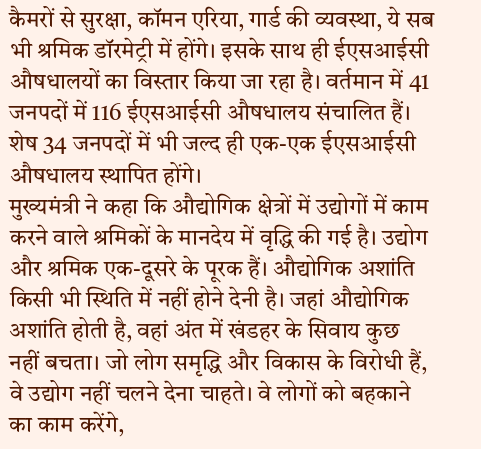कैमरों से सुरक्षा, कॉमन एरिया, गार्ड की व्यवस्था, ये सब भी श्रमिक डॉरमेट्री में होंगे। इसके साथ ही ईएसआईसी औषधालयों का विस्तार किया जा रहा है। वर्तमान में 41 जनपदों में 116 ईएसआईसी औषधालय संचालित हैं। शेष 34 जनपदों में भी जल्द ही एक-एक ईएसआईसी औषधालय स्थापित होंगे।
मुख्यमंत्री ने कहा कि औद्योगिक क्षेत्रों में उद्योगों में काम करने वाले श्रमिकों के मानदेय में वृद्धि की गई है। उद्योग और श्रमिक एक-दूसरे के पूरक हैं। औद्योगिक अशांति किसी भी स्थिति में नहीं होने देनी है। जहां औद्योगिक अशांति होती है, वहां अंत में खंडहर के सिवाय कुछ नहीं बचता। जो लोग समृद्धि और विकास के विरोधी हैं, वे उद्योग नहीं चलने देना चाहते। वे लोगों को बहकाने का काम करेंगे,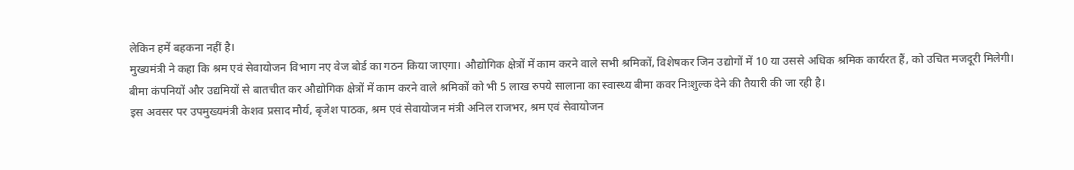लेकिन हमें बहकना नहीं है।
मुख्यमंत्री ने कहा कि श्रम एवं सेवायोजन विभाग नए वेज बोर्ड का गठन किया जाएगा। औद्योगिक क्षेत्रों में काम करने वाले सभी श्रमिकों, विशेषकर जिन उद्योगों में 10 या उससे अधिक श्रमिक कार्यरत हैं, को उचित मजदूरी मिलेगी। बीमा कंपनियों और उद्यमियों से बातचीत कर औद्योगिक क्षेत्रों में काम करने वाले श्रमिकों को भी 5 लाख रुपये सालाना का स्वास्थ्य बीमा कवर निःशुल्क देने की तैयारी की जा रही है।
इस अवसर पर उपमुख्यमंत्री केशव प्रसाद मौर्य, बृजेश पाठक, श्रम एवं सेवायोजन मंत्री अनिल राजभर, श्रम एवं सेवायोजन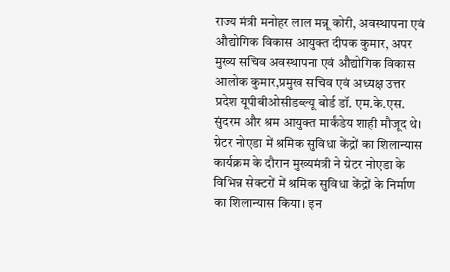राज्य मंत्री मनोहर लाल मन्नू कोरी, अवस्थापना एवं औद्योगिक विकास आयुक्त दीपक कुमार, अपर मुख्य सचिव अवस्थापना एवं औद्योगिक विकास आलोक कुमार,प्रमुख सचिव एवं अध्यक्ष उत्तर प्रदेश यूपीबीओसीडब्ल्यू बोर्ड डॉ. एम.के.एस. सुंदरम और श्रम आयुक्त मार्कंडेय शाही मौजूद थे।
ग्रेटर नोएडा में श्रमिक सुविधा केंद्रों का शिलान्यास
कार्यक्रम के दौरान मुख्यमंत्री ने ग्रेटर नोएडा के विभिन्न सेक्टरों में श्रमिक सुविधा केंद्रों के निर्माण का शिलान्यास किया। इन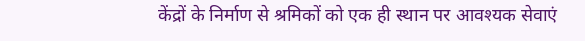केंद्रों के निर्माण से श्रमिकों को एक ही स्थान पर आवश्यक सेवाएं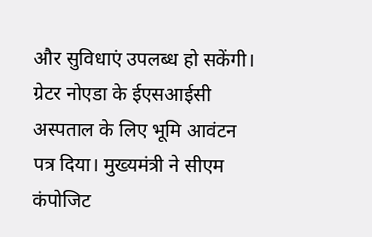और सुविधाएं उपलब्ध हो सकेंगी। ग्रेटर नोएडा के ईएसआईसी अस्पताल के लिए भूमि आवंटन पत्र दिया। मुख्यमंत्री ने सीएम कंपोजिट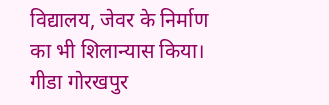विद्यालय, जेवर के निर्माण का भी शिलान्यास किया। गीडा गोरखपुर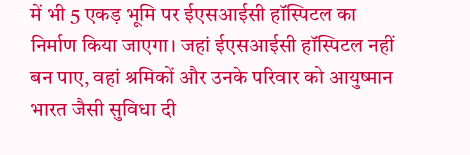में भी 5 एकड़ भूमि पर ईएसआईसी हॉस्पिटल का निर्माण किया जाएगा। जहां ईएसआईसी हॉस्पिटल नहीं बन पाए, वहां श्रमिकों और उनके परिवार को आयुष्मान भारत जैसी सुविधा दी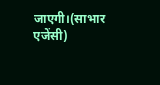जाएगी।(साभार एजेंसी)